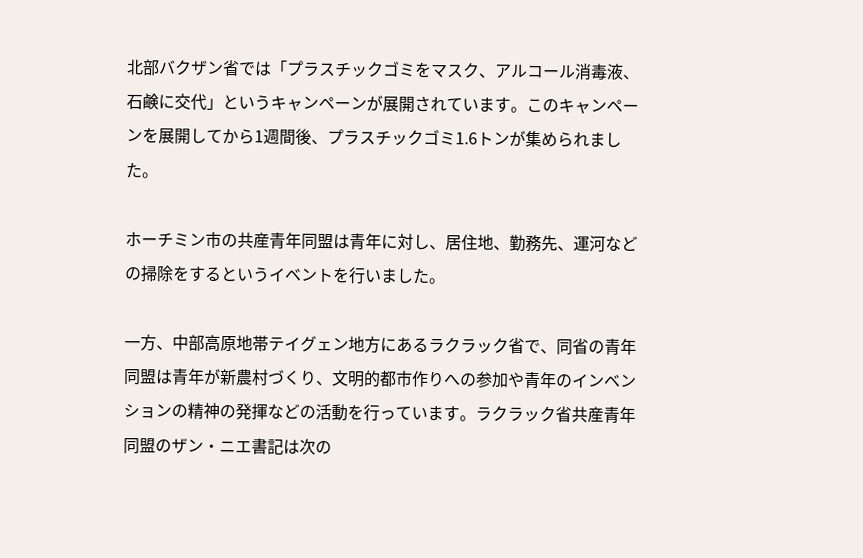北部バクザン省では「プラスチックゴミをマスク、アルコール消毒液、石鹸に交代」というキャンペーンが展開されています。このキャンペーンを展開してから1週間後、プラスチックゴミ1.6トンが集められました。

ホーチミン市の共産青年同盟は青年に対し、居住地、勤務先、運河などの掃除をするというイベントを行いました。

一方、中部高原地帯テイグェン地方にあるラクラック省で、同省の青年同盟は青年が新農村づくり、文明的都市作りへの参加や青年のインベンションの精神の発揮などの活動を行っています。ラクラック省共産青年同盟のザン・ニエ書記は次の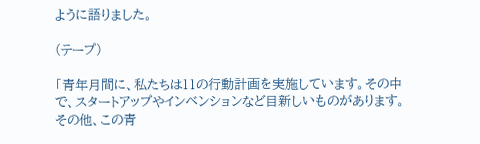ように語りました。

(テープ)

「青年月間に、私たちは11の行動計画を実施しています。その中で、スタートアップやインベンションなど目新しいものがあります。その他、この青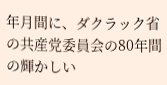年月間に、ダクラック省の共産党委員会の80年間の輝かしい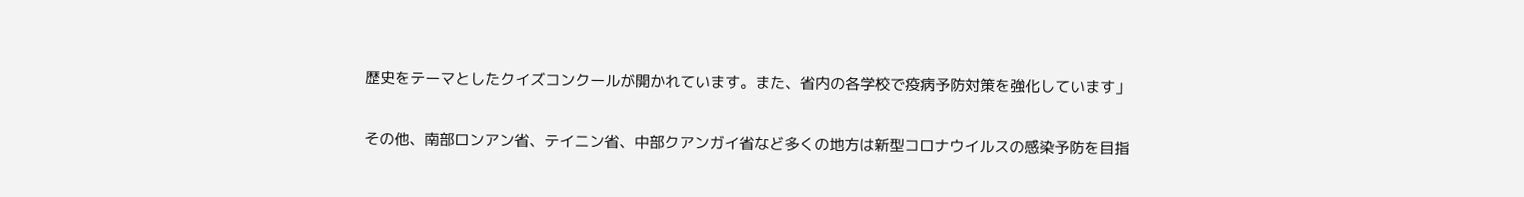歴史をテーマとしたクイズコンクールが開かれています。また、省内の各学校で疫病予防対策を強化しています」

その他、南部ロンアン省、テイニン省、中部クアンガイ省など多くの地方は新型コロナウイルスの感染予防を目指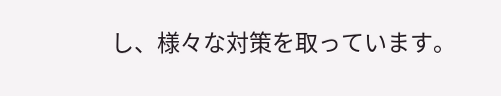し、様々な対策を取っています。